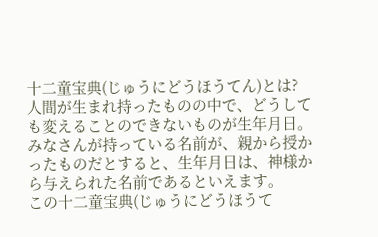十二童宝典(じゅうにどうほうてん)とは?
人間が生まれ持ったものの中で、どうしても変えることのできないものが生年月日。みなさんが持っている名前が、親から授かったものだとすると、生年月日は、神様から与えられた名前であるといえます。
この十二童宝典(じゅうにどうほうて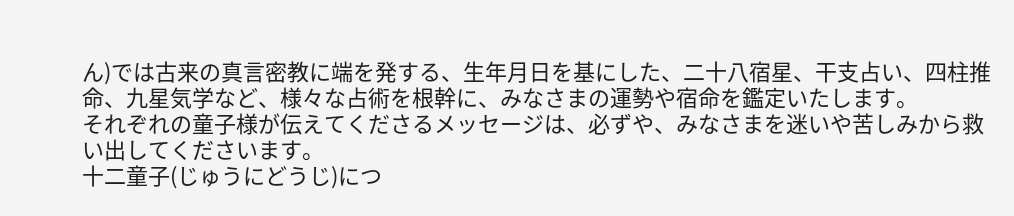ん)では古来の真言密教に端を発する、生年月日を基にした、二十八宿星、干支占い、四柱推命、九星気学など、様々な占術を根幹に、みなさまの運勢や宿命を鑑定いたします。
それぞれの童子様が伝えてくださるメッセージは、必ずや、みなさまを迷いや苦しみから救い出してくださいます。
十二童子(じゅうにどうじ)につ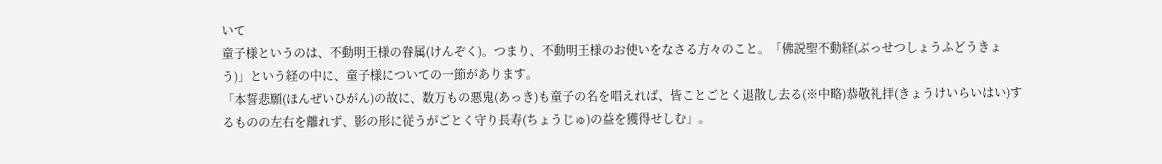いて
童子様というのは、不動明王様の眷属(けんぞく)。つまり、不動明王様のお使いをなさる方々のこと。「佛説聖不動経(ぶっせつしょうふどうきょう)」という経の中に、童子様についての一節があります。
「本誓悲願(ほんぜいひがん)の故に、数万もの悪鬼(あっき)も童子の名を唱えれば、皆ことごとく退散し去る(※中略)恭敬礼拝(きょうけいらいはい)するものの左右を離れず、影の形に従うがごとく守り長寿(ちょうじゅ)の益を獲得せしむ」。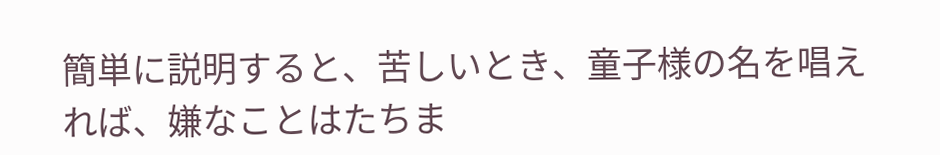簡単に説明すると、苦しいとき、童子様の名を唱えれば、嫌なことはたちま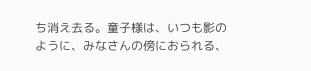ち消え去る。童子様は、いつも影のように、みなさんの傍におられる、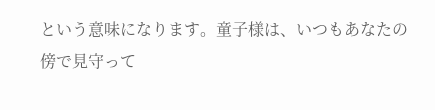という意味になります。童子様は、いつもあなたの傍で見守って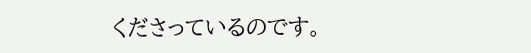くださっているのです。